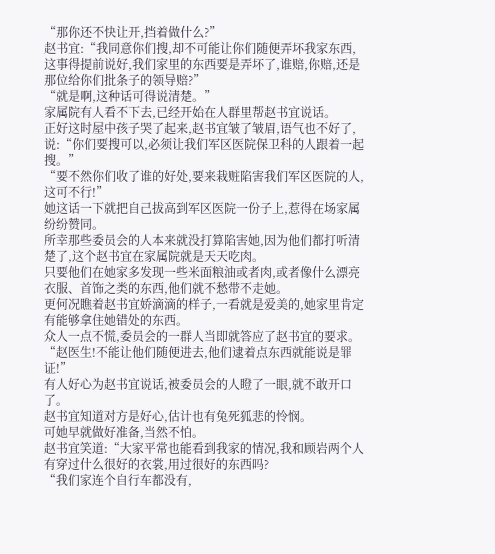“那你还不快让开,挡着做什么?”
赵书宜:“我同意你们搜,却不可能让你们随便弄坏我家东西,这事得提前说好,我们家里的东西要是弄坏了,谁赔,你赔,还是那位给你们批条子的领导赔?”
“就是啊,这种话可得说清楚。”
家属院有人看不下去,已经开始在人群里帮赵书宜说话。
正好这时屋中孩子哭了起来,赵书宜皱了皱眉,语气也不好了,说:“你们要搜可以,必须让我们军区医院保卫科的人跟着一起搜。”
“要不然你们收了谁的好处,要来栽赃陷害我们军区医院的人,这可不行!”
她这话一下就把自己拔高到军区医院一份子上,惹得在场家属纷纷赞同。
所幸那些委员会的人本来就没打算陷害她,因为他们都打听清楚了,这个赵书宜在家属院就是天天吃肉。
只要他们在她家多发现一些米面粮油或者肉,或者像什么漂亮衣服、首饰之类的东西,他们就不愁带不走她。
更何况瞧着赵书宜娇滴滴的样子,一看就是爱美的,她家里肯定有能够拿住她错处的东西。
众人一点不慌,委员会的一群人当即就答应了赵书宜的要求。
“赵医生!不能让他们随便进去,他们逮着点东西就能说是罪证!”
有人好心为赵书宜说话,被委员会的人瞪了一眼,就不敢开口了。
赵书宜知道对方是好心,估计也有兔死狐悲的怜悯。
可她早就做好准备,当然不怕。
赵书宜笑道:“大家平常也能看到我家的情况,我和顾岩两个人有穿过什么很好的衣裳,用过很好的东西吗?
“我们家连个自行车都没有,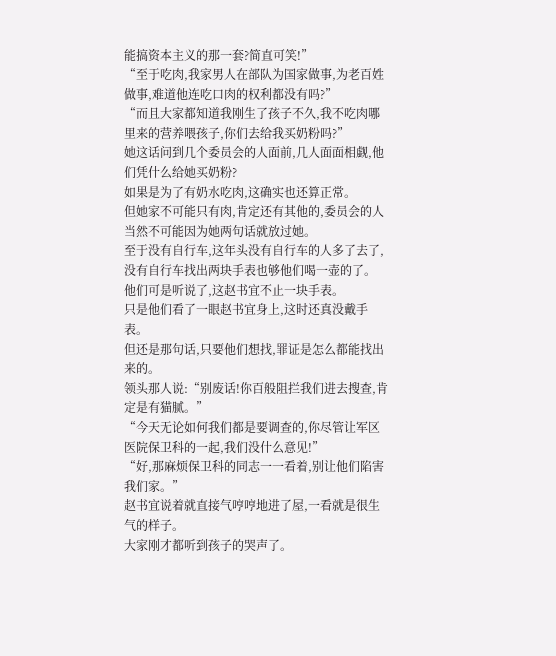能搞资本主义的那一套?简直可笑!”
“至于吃肉,我家男人在部队为国家做事,为老百姓做事,难道他连吃口肉的权利都没有吗?”
“而且大家都知道我刚生了孩子不久,我不吃肉哪里来的营养喂孩子,你们去给我买奶粉吗?”
她这话问到几个委员会的人面前,几人面面相觑,他们凭什么给她买奶粉?
如果是为了有奶水吃肉,这确实也还算正常。
但她家不可能只有肉,肯定还有其他的,委员会的人当然不可能因为她两句话就放过她。
至于没有自行车,这年头没有自行车的人多了去了,没有自行车找出两块手表也够他们喝一壶的了。
他们可是听说了,这赵书宜不止一块手表。
只是他们看了一眼赵书宜身上,这时还真没戴手表。
但还是那句话,只要他们想找,罪证是怎么都能找出来的。
领头那人说:“别废话!你百般阻拦我们进去搜查,肯定是有猫腻。”
“今天无论如何我们都是要调查的,你尽管让军区医院保卫科的一起,我们没什么意见!”
“好,那麻烦保卫科的同志一一看着,别让他们陷害我们家。”
赵书宜说着就直接气哼哼地进了屋,一看就是很生气的样子。
大家刚才都听到孩子的哭声了。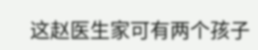这赵医生家可有两个孩子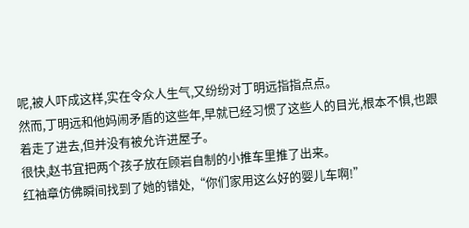呢,被人吓成这样,实在令众人生气,又纷纷对丁明远指指点点。
然而,丁明远和他妈闹矛盾的这些年,早就已经习惯了这些人的目光,根本不惧,也跟着走了进去,但并没有被允许进屋子。
很快,赵书宜把两个孩子放在顾岩自制的小推车里推了出来。
红袖章仿佛瞬间找到了她的错处,“你们家用这么好的婴儿车啊!”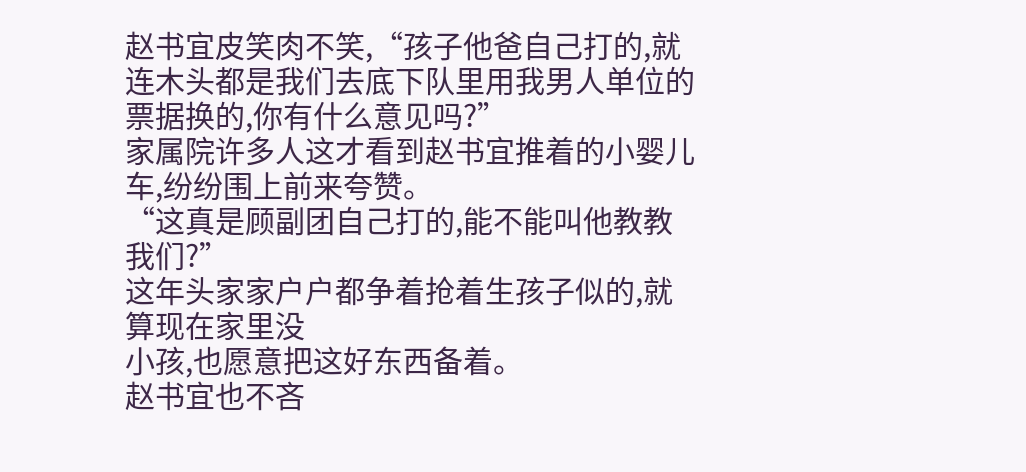赵书宜皮笑肉不笑,“孩子他爸自己打的,就连木头都是我们去底下队里用我男人单位的票据换的,你有什么意见吗?”
家属院许多人这才看到赵书宜推着的小婴儿车,纷纷围上前来夸赞。
“这真是顾副团自己打的,能不能叫他教教我们?”
这年头家家户户都争着抢着生孩子似的,就算现在家里没
小孩,也愿意把这好东西备着。
赵书宜也不吝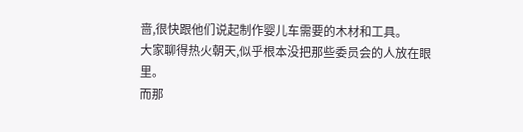啬,很快跟他们说起制作婴儿车需要的木材和工具。
大家聊得热火朝天,似乎根本没把那些委员会的人放在眼里。
而那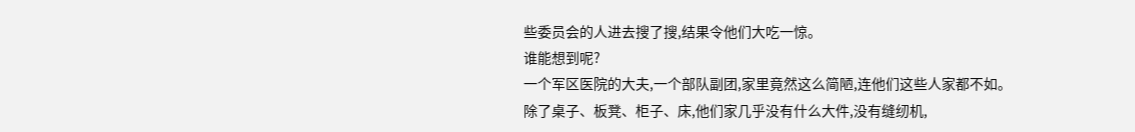些委员会的人进去搜了搜,结果令他们大吃一惊。
谁能想到呢?
一个军区医院的大夫,一个部队副团,家里竟然这么简陋,连他们这些人家都不如。
除了桌子、板凳、柜子、床,他们家几乎没有什么大件,没有缝纫机,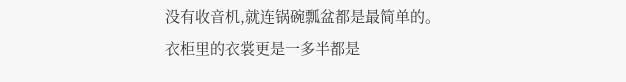没有收音机,就连锅碗瓢盆都是最简单的。
衣柜里的衣裳更是一多半都是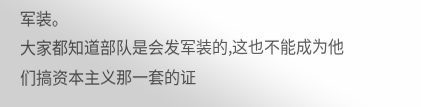军装。
大家都知道部队是会发军装的,这也不能成为他们搞资本主义那一套的证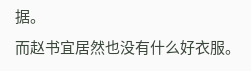据。
而赵书宜居然也没有什么好衣服。